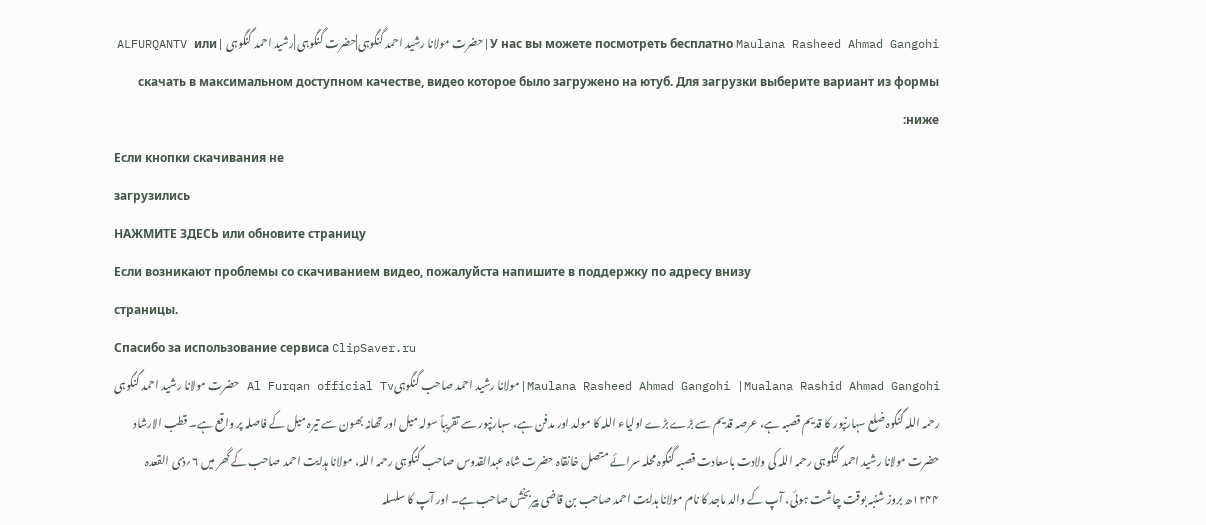У нас вы можете посмотреть бесплатно Maulana Rasheed Ahmad Gangohi|حضرت مولانا رشید احمد گنگوہی|حضرت گنگوہی |رشید احمد گنگوہی |ALFURQANTV или скачать в максимальном доступном качестве, видео которое было загружено на ютуб. Для загрузки выберите вариант из формы ниже:
Если кнопки скачивания не
загрузились
НАЖМИТЕ ЗДЕСЬ или обновите страницу
Если возникают проблемы со скачиванием видео, пожалуйста напишите в поддержку по адресу внизу
страницы.
Спасибо за использование сервиса ClipSaver.ru
Maulana Rasheed Ahmad Gangohi |Mualana Rashid Ahmad Gangohi|مولانا رشید احمد صاحب گنگوہیAl Furqan official Tv حضرت مولانا رشید احمد گنگوہی رحمہ اللہ گنگوہ ضلع سہارنپور کا قدیم قصبہ ہے، عرصہ قدیم سے بڑے بڑے اولیاء اللہ کا مولد اور مدفن ہے، سہارنپور سے تقریباً سولہ میل اور تھانہ بھون سے تیرہ میل کے فاصلہ پر واقع ہے۔ قطب الارشاد حضرت مولانا رشید احمد گنگوہی رحمہ اللہ کی ولادت باسعادت قصبہ گنگوہ محلہ سرائے متصل خانقاہ حضرت شاہ عبدالقدوس صاحب گنگوہی رحمہ اللہ، مولانا ہدایت احمد صاحب کے گھر میں ۶؍ذی القعدہ ۱۲۴۴ھ بروز شنبہ بوقت چاشت ہوئی، آپ کے والد ماجد کا نام مولانا ہدایت احمد صاحب بن قاضی پیربخش صاحب ہے۔ اور آپ کا سلسلہ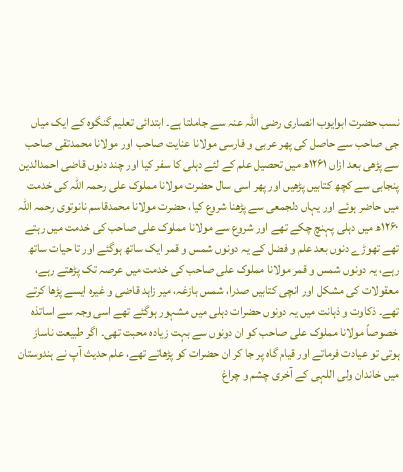نسب حضرت ابوایوب انصاری رضی اللہ عنہ سے جاملتا ہے۔ ابتدائی تعلیم گنگوہ کے ایک میاں جی صاحب سے حاصل کی پھر عربی و فارسی مولانا عنایت صاحب اور مولانا محمدتقی صاحب سے پڑھی بعد ازاں ۱۲۶۱ھ میں تحصیل علم کے لئے دہلی کا سفر کیا اور چند دنوں قاضی احمدالدین پنجابی سے کچھ کتابیں پڑھیں اور پھر اسی سال حضرت مولانا مملوک علی رحمہ اللہ کی خدمت میں حاضر ہوئے اور یہاں دلجمعی سے پڑھنا شروع کیا، حضرت مولانا محمدقاسم نانوتوی رحمہ اللہ ۱۲۶۰ھ میں دہلی پہنچ چکے تھے اور شروع سے مولانا مملوک علی صاحب کی خدمت میں رہتے تھے تھوڑے دنوں بعد علم و فضل کے یہ دونوں شمس و قمر ایک ساتھ ہوگئے اور تا حیات ساتھ رہے، یہ دونوں شمس و قمر مولانا مملوک علی صاحب کی خدمت میں عرصہ تک پڑھتے رہے، معقولات کی مشکل اور انچی کتابیں صدرا، شمس بازغہ، میر زاہد قاضی و غیرہ ایسے پڑھا کرتے تھے۔ ذکاوت و ذہانت میں یہ دونوں حضرات دہلی میں مشہور ہوگئے تھے اسی وجہ سے اساتذہ خصوصاً مولانا مملوک علی صاحب کو ان دونوں سے بہت زیادہ محبت تھی۔ اگر طبیعت ناساز ہوتی تو عیادت فرماتے اور قیام گاہ پر جا کر ان حضرات کو پڑھاتے تھے، علم حدیث آپ نے ہندوستان میں خاندان ولی اللہی کے آخری چشم و چراغ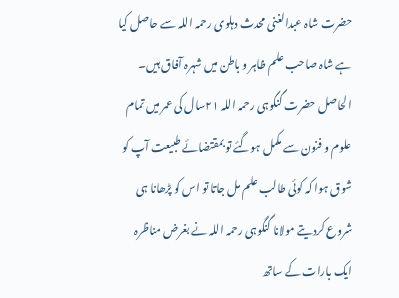حضرت شاہ عبدالغنی محدث دہلوی رحمہ اللہ سے حاصل کیا ہے شاہ صاحب علم ظاہر و باطن میں شہرہ آفاق ہیں۔ الحاصل حضرت گنگوہی رحمہ اللہ ۲۱سال کی عمر میں تمام علوم و فنون سے مکمل ہوگئے تو بمقتضائے طبیعت آپ کو شوق ہوا کہ کوئی طالب علم مل جاتا تو اس کو پڑھانا ہی شروع کردیتے مولانا گنگوہی رحمہ اللہ نے بغرض مناظرہ ایک بارات کے ساتھ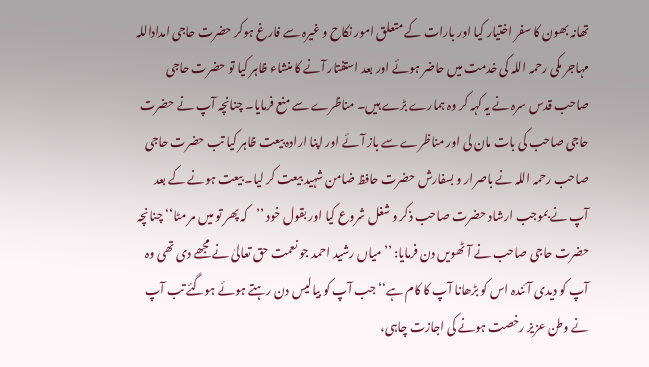تھانہ بھون کا سفر اختیار کیا اور بارات کے متعلق امور نکاح و غیرہ سے فارغ ہوکر حضرت حاجی امداداللہ مہاجر مکی رحمہ اللہ کی خدمت میں حاضر ہوئے اور بعد استفتار آنے کا منشاء ظاہر کیا تو حضرت حاجی صاحب قدس سرہ نے یہ کہہ کر وہ ہمارے بڑے ہیں۔ مناظرے سے منع فرمایا۔ چنانچہ آپ نے حضرت حاجی صاحب کی بات مان لی اور مناظرے سے باز آئے اور اپنا ارادہ بیعت ظاہر کیا تب حضرت حاجی صاحب رحمہ اللہ نے باصرار و بسفارش حضرت حافظ ضامن شہید بیعت کر لیا۔ بیعت ہونے کے بعد آپ نے بموجب ارشاد حضرت صاحب ذکر و شغل شروع کیا اور بقول خود ’’کہ پھر تو میں مر مٹا‘‘ چنانچہ حضرت حاجی صاحب نے آٹھویں دن فرمایا: ’’میاں رشید احمد جو نعمت حق تعالیٰ نے مجھے دی تھی وہ آپ کو دیدی آئندہ اس کو بڑھانا آپ کا کام ہے‘‘ جب آپ کو بیالیس دن رہتے ہوئے ہوگئے تب آپ نے وطن عزیز رخصت ہونے کی اجازت چاہی،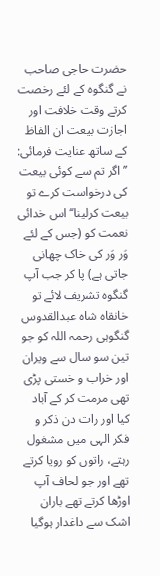حضرت حاجی صاحب نے گنگوہ کے لئے رخصت کرتے وقت خلافت اور اجازت بیعت ان الفاظ کے ساتھ عنایت فرمائی: ’’اگر تم سے کوئی بیعت کی درخواست کرے تو بیعت کرلینا‘‘ اس خدائی نعمت کو (جس کے لئے وَر وَر کی خاک چھانی جاتی ہے) پا کر جب آپ گنگوہ تشریف لائے تو خانقاہ شاہ عبدالقدوس گنگوہی رحمہ اللہ کو جو تین سو سال سے ویران اور خراب و خستی پڑی تھی مرمت کر کے آباد کیا اور رات دن ذکر و فکر الہی میں مشغول رہتے، راتوں کو رویا کرتے تھے اور جو لحاف آپ اوڑھا کرتے تھے باران اشک سے داغدار ہوگیا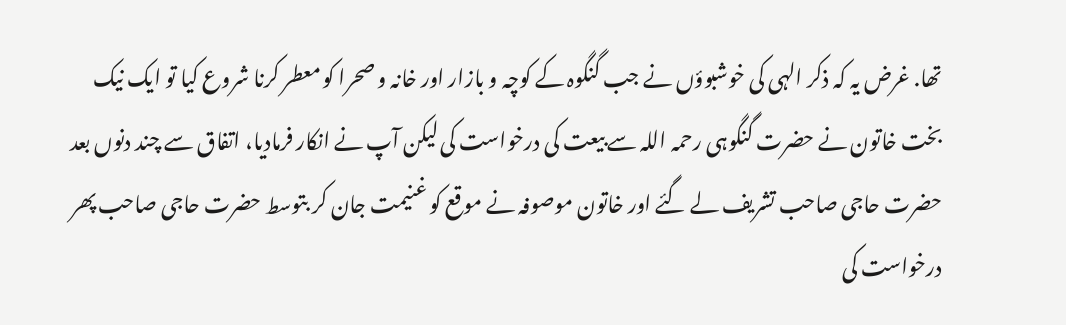تھا. غرض یہ کہ ذکر الہی کی خوشبوؤں نے جب گنگوہ کے کوچہ و بازار اور خانہ و صحرا کو معطر کرنا شروع کیا تو ایک نیک بخت خاتون نے حضرت گنگوہی رحمہ اللہ سے بیعت کی درخواست کی لیکن آپ نے انکار فرمادیا، اتفاق سے چند دنوں بعد حضرت حاجی صاحب تشریف لے گئے اور خاتون موصوفہ نے موقع کو غنیمت جان کر بتوسط حضرت حاجی صاحب پھر درخواست کی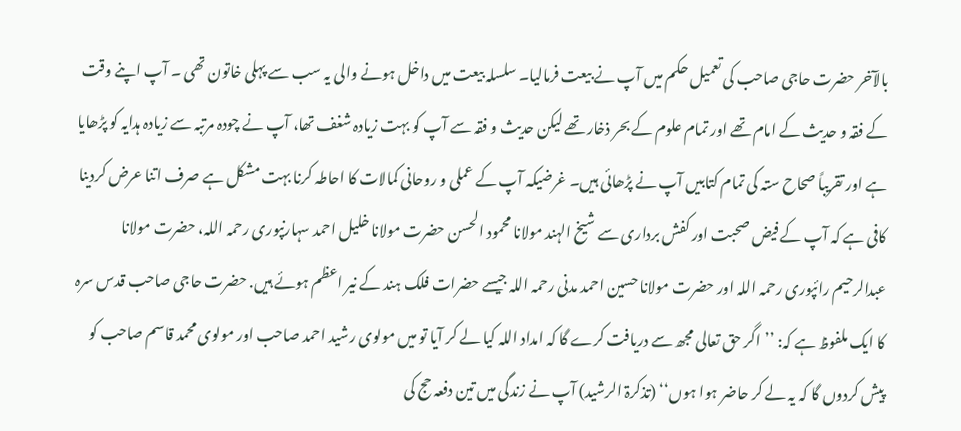بالآخر حضرت حاجی صاحب کی تعمیل حکم میں آپ نے بیعت فرمالیا۔ سلسلہ بیعت میں داخل ہونے والی یہ سب سے پہلی خاتون تھی ۔ آپ اپنے وقت کے فقہ و حدیث کے امام تھے اور تمام علوم کے بحر ذخار تھے لیکن حدیث و فقہ سے آپ کو بہت زیادہ شغف تھا، آپ نے چودہ مرتبہ سے زیادہ ہدایہ کو پڑھایا ہے اور تقریباً صحاح ستہ کی تمام کتابیں آپ نے پڑھائی ہیں۔ غرضیکہ آپ کے عملی و روحانی کمالات کا احاطہ کرنا بہت مشکل ہے صرف اتنا عرض کردینا کافی ہے کہ آپ کے فیض صحبت اور کفش برداری سے شیخ الہند مولانا محمود الحسن حضرت مولانا خلیل احمد سہارنپوری رحمہ اللہ، حضرت مولانا عبدالرحیم رائپوری رحمہ اللہ اور حضرت مولانا حسین احمد مدنی رحمہ اللہ جیسے حضرات فلک ہند کے نیر اعظم ہوئے ہیں. حضرت حاجی صاحب قدس سرہ کا ایک ملفوظ ہے کہ: ’’اگر حق تعالی مجھ سے دریافت کرے گا کہ امداد اللہ کیا لے کر آیا تو میں مولوی رشید احمد صاحب اور مولوی محمد قاسم صاحب کو پیش کردوں گا کہ یہ لے کر حاضر ہوا ہوں‘‘ (تذکرۃ الرشید) آپ نے زندگی میں تین دفعہ حج کی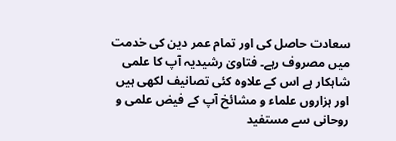سعادت حاصل کی اور تمام عمر دین کی خدمت میں مصروف رہے۔ فتاویٰ رشیدیہ آپ کا علمی شاہکار ہے اس کے علاوہ کئی تصانیف لکھی ہیں اور ہزاروں علماء و مشائخ آپ کے فیض علمی و روحانی سے مستفید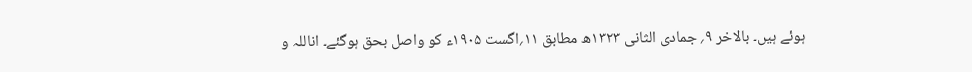ہوئے ہیں۔ بالاخر ۹؍ جمادی الثانی ۱۳۲۳ھ مطابق ۱۱؍اگست ۱۹۰۵ء کو واصل بحق ہوگئے۔ اناللہ و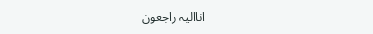اناالیہ راجعون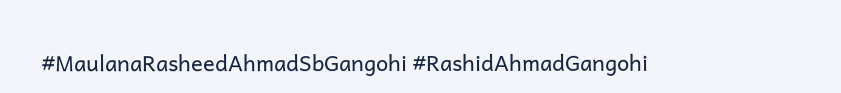#MaulanaRasheedAhmadSbGangohi #RashidAhmadGangohi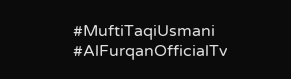#MuftiTaqiUsmani #AlFurqanOfficialTv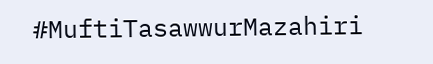#MuftiTasawwurMazahiri